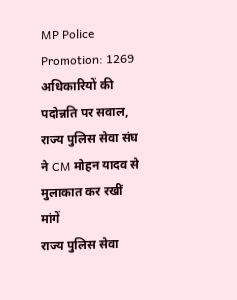MP Police Promotion: 1269 अधिकारियों की पदोन्नति पर सवाल, राज्य पुलिस सेवा संघ ने CM मोहन यादव से मुलाकात कर रखीं मांगें
राज्य पुलिस सेवा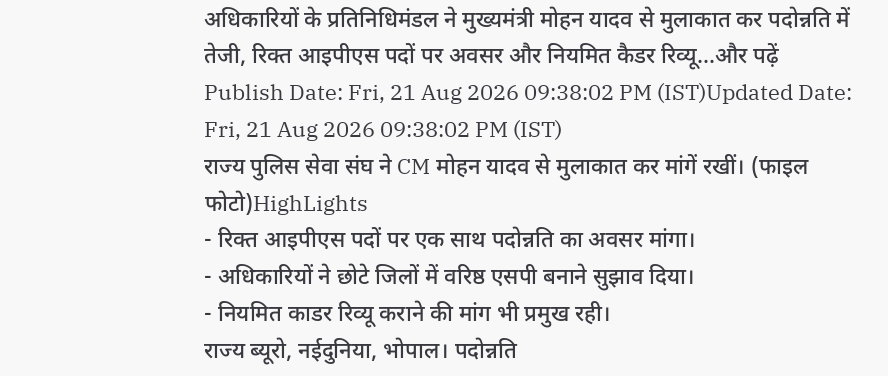अधिकारियों के प्रतिनिधिमंडल ने मुख्यमंत्री मोहन यादव से मुलाकात कर पदोन्नति में तेजी, रिक्त आइपीएस पदों पर अवसर और नियमित कैडर रिव्यू...और पढ़ें
Publish Date: Fri, 21 Aug 2026 09:38:02 PM (IST)Updated Date: Fri, 21 Aug 2026 09:38:02 PM (IST)
राज्य पुलिस सेवा संघ ने CM मोहन यादव से मुलाकात कर मांगें रखीं। (फाइल फोटो)HighLights
- रिक्त आइपीएस पदों पर एक साथ पदोन्नति का अवसर मांगा।
- अधिकारियों ने छोटे जिलों में वरिष्ठ एसपी बनाने सुझाव दिया।
- नियमित काडर रिव्यू कराने की मांग भी प्रमुख रही।
राज्य ब्यूरो, नईदुनिया, भोपाल। पदोन्नति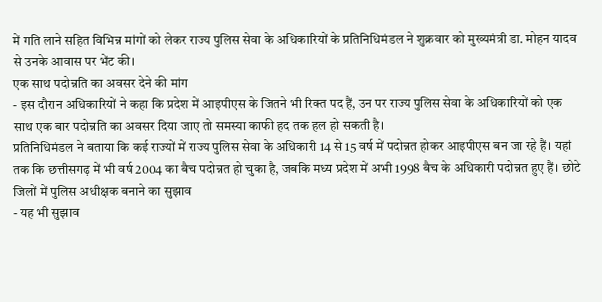में गति लाने सहित विभिन्न मांगों को लेकर राज्य पुलिस सेवा के अधिकारियों के प्रतिनिधिमंडल ने शुक्रवार को मुख्यमंत्री डा. मोहन यादव से उनके आवास पर भेंट की।
एक साथ पदोन्नति का अवसर देने की मांग
- इस दौरान अधिकारियों ने कहा कि प्रदेश में आइपीएस के जितने भी रिक्त पद हैं, उन पर राज्य पुलिस सेवा के अधिकारियों को एक साथ एक बार पदोन्नति का अवसर दिया जाए तो समस्या काफी हद तक हल हो सकती है।
प्रतिनिधिमंडल ने बताया कि कई राज्यों में राज्य पुलिस सेवा के अधिकारी 14 से 15 वर्ष में पदोन्नत होकर आइपीएस बन जा रहे हैं। यहां तक कि छत्तीसगढ़ में भी वर्ष 2004 का बैच पदोन्नत हो चुका है, जबकि मध्य प्रदेश में अभी 1998 बैच के अधिकारी पदोन्नत हुए हैं। छोटे जिलों में पुलिस अधीक्षक बनाने का सुझाव
- यह भी सुझाव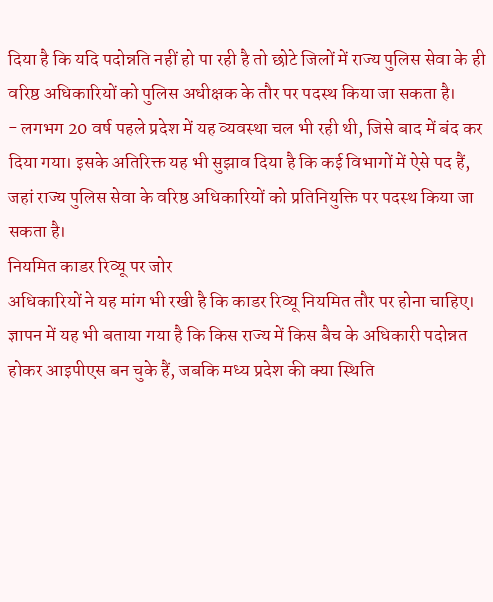दिया है कि यदि पदोन्नति नहीं हो पा रही है तो छोटे जिलों में राज्य पुलिस सेवा के ही वरिष्ठ अधिकारियों को पुलिस अधीक्षक के तौर पर पदस्थ किया जा सकता है।
- लगभग 20 वर्ष पहले प्रदेश में यह व्यवस्था चल भी रही थी, जिसे बाद में बंद कर दिया गया। इसके अतिरिक्त यह भी सुझाव दिया है कि कई विभागों में ऐसे पद हैं, जहां राज्य पुलिस सेवा के वरिष्ठ अधिकारियों को प्रतिनियुक्ति पर पदस्थ किया जा सकता है।
नियमित काडर रिव्यू पर जोर
अधिकारियों ने यह मांग भी रखी है कि काडर रिव्यू नियमित तौर पर होना चाहिए। ज्ञापन में यह भी बताया गया है कि किस राज्य में किस बैच के अधिकारी पदोन्नत होकर आइपीएस बन चुके हैं, जबकि मध्य प्रदेश की क्या स्थिति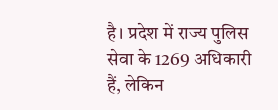है। प्रदेश में राज्य पुलिस सेवा के 1269 अधिकारी हैं, लेकिन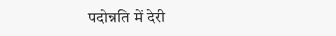पदोन्नति में देरी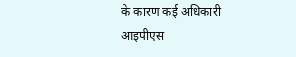के कारण कई अधिकारी आइपीएस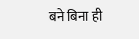बने बिना ही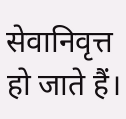सेवानिवृत्त हो जाते हैं।